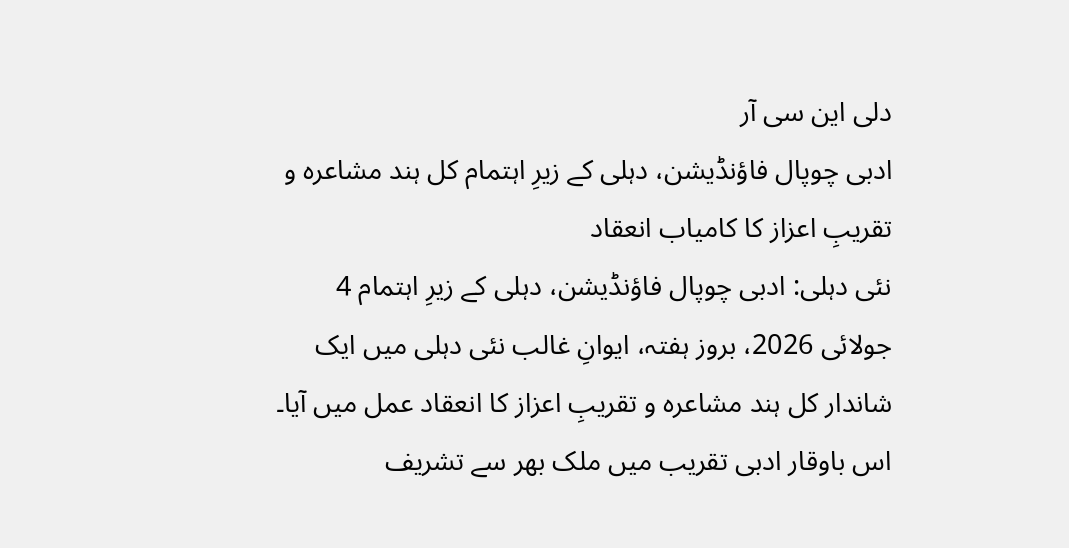دلی این سی آر
ادبی چوپال فاؤنڈیشن، دہلی کے زیرِ اہتمام کل ہند مشاعرہ و تقریبِ اعزاز کا کامیاب انعقاد
نئی دہلی: ادبی چوپال فاؤنڈیشن، دہلی کے زیرِ اہتمام 4 جولائی 2026، بروز ہفتہ، ایوانِ غالب نئی دہلی میں ایک شاندار کل ہند مشاعرہ و تقریبِ اعزاز کا انعقاد عمل میں آیا۔ اس باوقار ادبی تقریب میں ملک بھر سے تشریف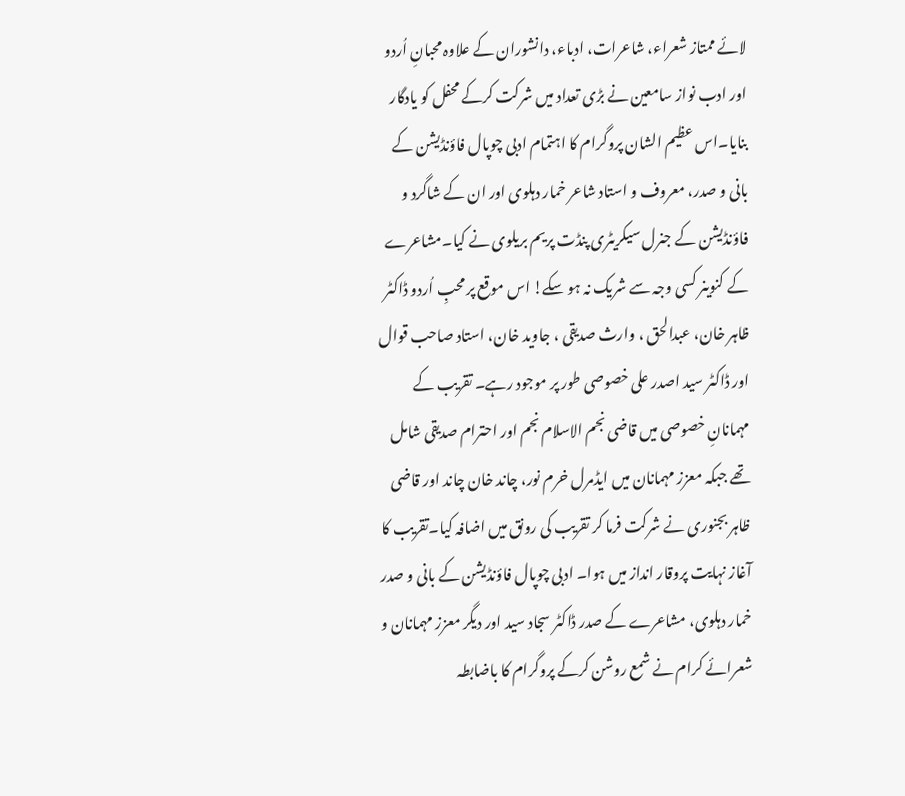لائے ممتاز شعراء، شاعرات، ادباء، دانشوران کے علاوہ محبانِ اُردو اور ادب نواز سامعین نے بڑی تعداد میں شرکت کرکے محفل کو یادگار بنایا۔اس عظیم الشان پروگرام کا اہتمام ادبی چوپال فاؤنڈیشن کے بانی و صدر، معروف و استاد شاعر خمار دہلوی اور ان کے شاگرد و فاؤنڈیشن کے جنرل سیکریٹری پنڈت پریم بریلوی نے کیا۔مشاعرے کے کنوینر کسی وجہ سے شریک نہ ہو سکے! اس موقع پر محبِ اُردو ڈاکٹر ظاہر خان، عبدالحق ، وارث صدیقی ، جاوید خان، استاد صاحب قوال اور ڈاکٹر سید اصدر علی خصوصی طور پر موجود رہے۔ تقریب کے مہمانانِ خصوصی میں قاضی نجم الاسلام نجم اور احترام صدیقی شامل تھے جبکہ معزز مہمانان میں ایڈمرل خرم نور، چاند خان چاند اور قاضی ظاہر بجنوری نے شرکت فرما کر تقریب کی رونق میں اضافہ کیا۔تقریب کا آغاز نہایت پروقار انداز میں ہوا۔ ادبی چوپال فاؤنڈیشن کے بانی و صدر خمار دہلوی، مشاعرے کے صدر ڈاکٹر سجاد سید اور دیگر معزز مہمانان و شعرائے کرام نے شمع روشن کرکے پروگرام کا باضابطہ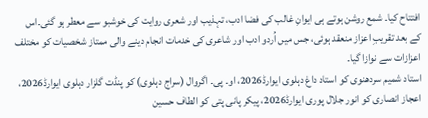افتتاح کیا۔ شمع روشن ہوتے ہی ایوانِ غالب کی فضا ادب، تہذیب اور شعری روایت کی خوشبو سے معطر ہو گئی۔اس کے بعد تقریبِ اعزاز منعقد ہوئی، جس میں اُردو ادب اور شاعری کی خدمات انجام دینے والی ممتاز شخصیات کو مختلف اعزازات سے نوازا گیا۔
استاد شمیم سردھنوی کو استاد داغ دہلوی ایوارڈ2026، او۔ پی۔ اگروال (سراج دہلوی) کو پنڈت گلزار دہلوی ایوارڈ2026،
اعجاز انصاری کو انور جلال پوری ایوارڈ2026، پیکر پانی پتی کو الطاف حسین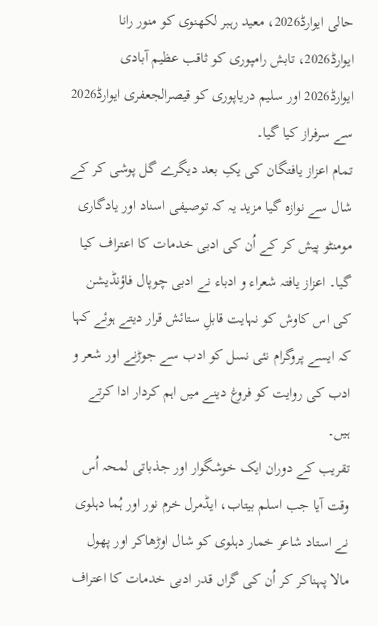حالی ایوارڈ2026، معید رہبر لکھنوی کو منور رانا ایوارڈ2026، تابش رامپوری کو ثاقب عظیم آبادی ایوارڈ2026 اور سلیم دریاپوری کو قیصرالجعفری ایوارڈ2026 سے سرفراز کیا گیا۔
تمام اعزاز یافتگان کی یکِ بعد دیگرے گل پوشی کر کے شال سے نوازہ گیا مزید یہ کہ توصیفی اسناد اور یادگاری مومنٹو پیش کر کے اُن کی ادبی خدمات کا اعتراف کیا گیا۔ اعزاز یافتہ شعراء و ادباء نے ادبی چوپال فاؤنڈیشن کی اس کاوش کو نہایت قابلِ ستائش قرار دیتے ہوئے کہا کہ ایسے پروگرام نئی نسل کو ادب سے جوڑنے اور شعر و ادب کی روایت کو فروغ دینے میں اہم کردار ادا کرتے ہیں۔
تقریب کے دوران ایک خوشگوار اور جذباتی لمحہ اُس وقت آیا جب اسلم بیتاب، ایڈمرل خرم نور اور ہُما دہلوی نے استاد شاعر خمار دہلوی کو شال اوڑھاکر اور پھول مالا پہناکر کر اُن کی گراں قدر ادبی خدمات کا اعتراف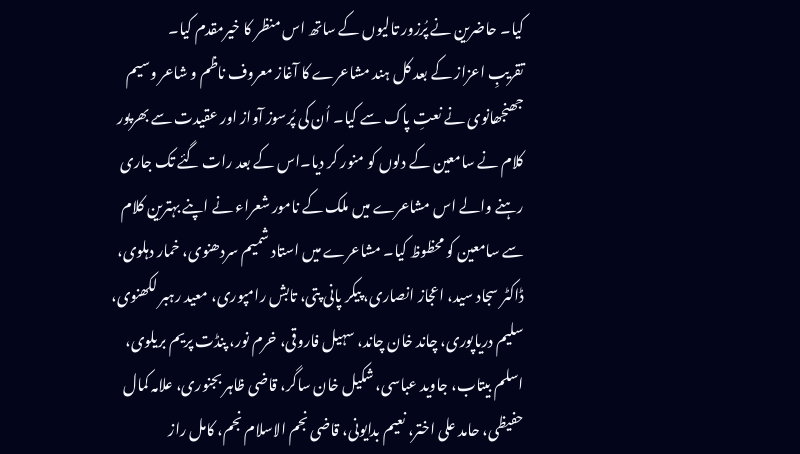کیا۔ حاضرین نے پُرزور تالیوں کے ساتھ اس منظر کا خیرمقدم کیا۔
تقریبِ اعزاز کے بعد کل ہند مشاعرے کا آغاز معروف ناظم و شاعر وسیم جھنجھانوی نے نعتِ پاک سے کیا۔ اُن کی پُرسوز آواز اور عقیدت سے بھرپور کلام نے سامعین کے دلوں کو منور کر دیا۔اس کے بعد رات گئے تک جاری رہنے والے اس مشاعرے میں ملک کے نامور شعراء نے اپنے بہترین کلام سے سامعین کو محظوظ کیا۔ مشاعرے میں استاد شمیم سردھنوی، خمار دہلوی، ڈاکٹر سجاد سید، اعجاز انصاری، پیکر پانی پتی، تابش رامپوری، معید رہبر لکھنوی، سلیم دریاپوری، چاند خان چاند، سہیل فاروقی، خرم نور، پنڈت پریم بریلوی، اسلم بیتاب، جاوید عباسی، شکیل خان ساگر، قاضی ظاہر بجنوری، علامہ کمال حفیظی، حامد علی اختر، نعیم بدایونی، قاضی نجم الاسلام نجم، کامل راز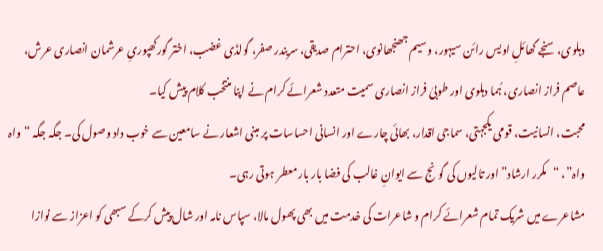دہلوی، سنجے گھائلِ اویس رائن سیہور، وسیم جھنجھانوی، احترام صدیقی، سریندر صفر، گولڈی غضب، اختر گورکھپوریِ عرشمان انصاری عرش، عاصم فراز انصاری، ہُما دہلوی اور طوبیٰ فراز انصاری سمیت متعدد شعرائے کرام نے اپنا منتخب کلام پیش کیا۔
محبت، انسانیت، قومی یکجہتی، سماجی اقدار، بھائی چارے اور انسانی احساسات پر مبنی اشعار نے سامعین سے خوب داد وصول کی۔ جگہ جگہ “واہ واہ”، “مکرر ارشاد” اور تالیوں کی گونج سے ایوانِ غالب کی فضا بار بار معطر ہوتی رہی۔
مشاعرے میں شریک تمام شعرائے کرام و شاعرات کی خدمت میں بھی پھول مالا، سپاس نامہ اور شال پیش کرکے سبھی کو اعزاز سے نوازا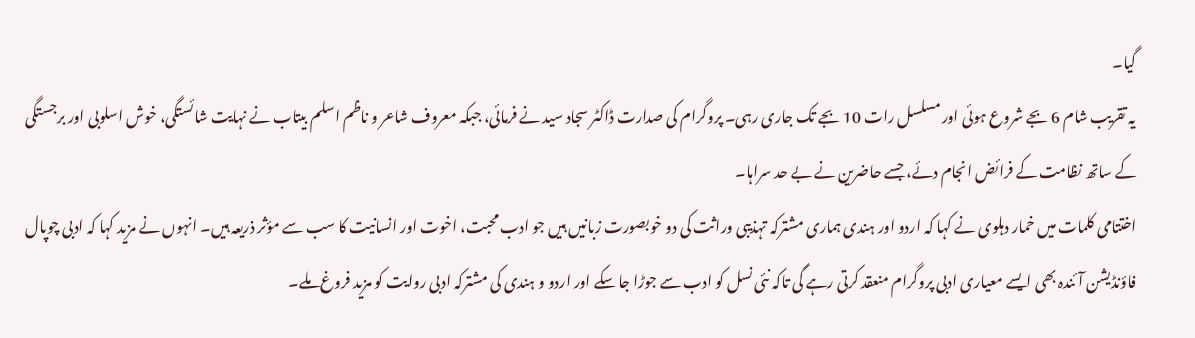گیا۔
یہ تقریب شام 6 بجے شروع ہوئی اور مسلسل رات 10 بجے تک جاری رہی۔ پروگرام کی صدارت ڈاکٹر سجاد سید نے فرمائی، جبکہ معروف شاعر و ناظم اسلم بیتاب نے نہایت شائستگی، خوش اسلوبی اور برجستگی کے ساتھ نظامت کے فرائض انجام دئے، جسے حاضرین نے بے حد سراہا۔
اختتامی کلمات میں خمار دہلوی نے کہا کہ اردو اور ہندی ہماری مشترکہ تہذیبی وراثت کی دو خوبصورت زبانیں ہیں جو ادب محبت، اخوت اور انسانیت کا سب سے مؤثر ذریعہ ہیں۔ انہوں نے مزید کہا کہ ادبی چوپال فاؤنڈیشن آئندہ بھی ایسے معیاری ادبی پروگرام منعقد کرتی رہے گی تاکہ نئی نسل کو ادب سے جوڑا جا سکے اور اردو و ہندی کی مشترکہ ادبی روایت کو مزید فروغ ملے۔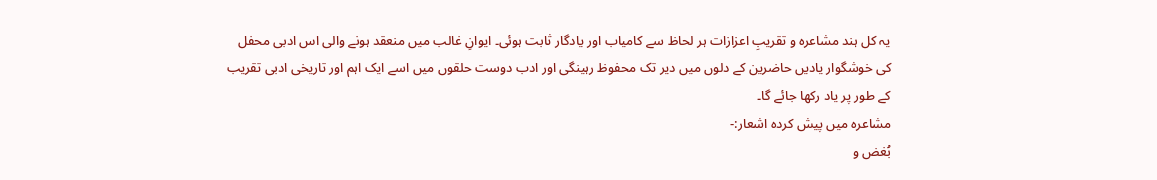یہ کل ہند مشاعرہ و تقریبِ اعزازات ہر لحاظ سے کامیاب اور یادگار ثابت ہوئی۔ ایوانِ غالب میں منعقد ہونے والی اس ادبی محفل کی خوشگوار یادیں حاضرین کے دلوں میں دیر تک محفوظ رہینگی اور ادب دوست حلقوں میں اسے ایک اہم اور تاریخی ادبی تقریب کے طور پر یاد رکھا جائے گا۔
مشاعرہ میں پیش کردہ اشعار:-
بُغض و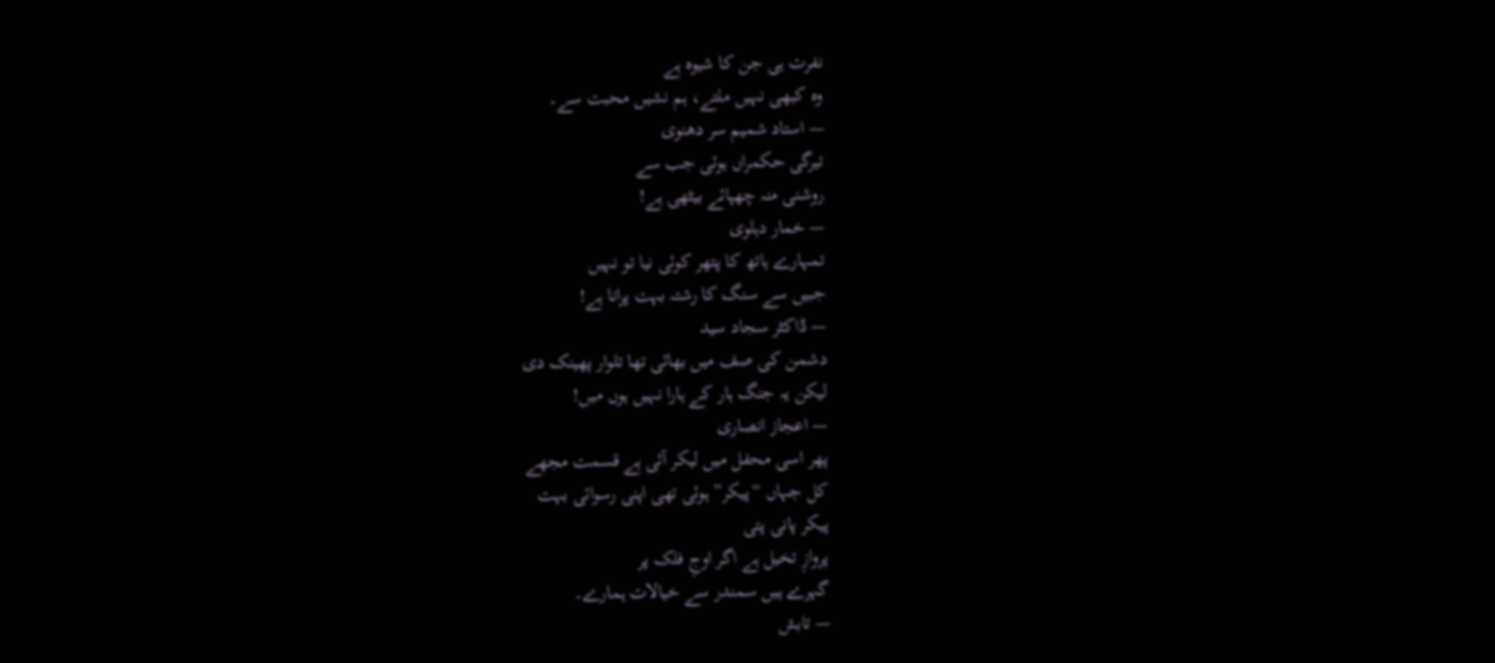نفرت ہی جن کا شیوہ ہے
وہ کبھی نہیں ملتے، ہم نشیں محبت سے۔
— استاد شمیم سر دھنوی
تیرگی حکمراں ہوئی جب سے
روشنی منہ چھپائے بیٹھی ہے!
— خمار دہلوی
تمہارے ہاتھ کا پتھر کوئی نیا تو نہیں
جبیں سے سنگ کا رشتہ بہت پرانا ہے!
— ڈاکٹر سجاد سید
دشمن کی صف میں بھائی تھا تلوار پھینک دی
لیکن یہ جنگ ہار کے ہارا نہیں ہوں میں!
— اعجاز انصاری
پھر اسی محفل میں لیکر آئی ہے قسمت مجھے
کل جہاں “پیکر” ہوئی تھی اپنی رسوائی بہت
پیکر پانی پتی
پروازِ تخیل ہے اگر اوجِ فلک پر
گہرے ہیں سمندر سے خیالات ہمارے۔
— تابش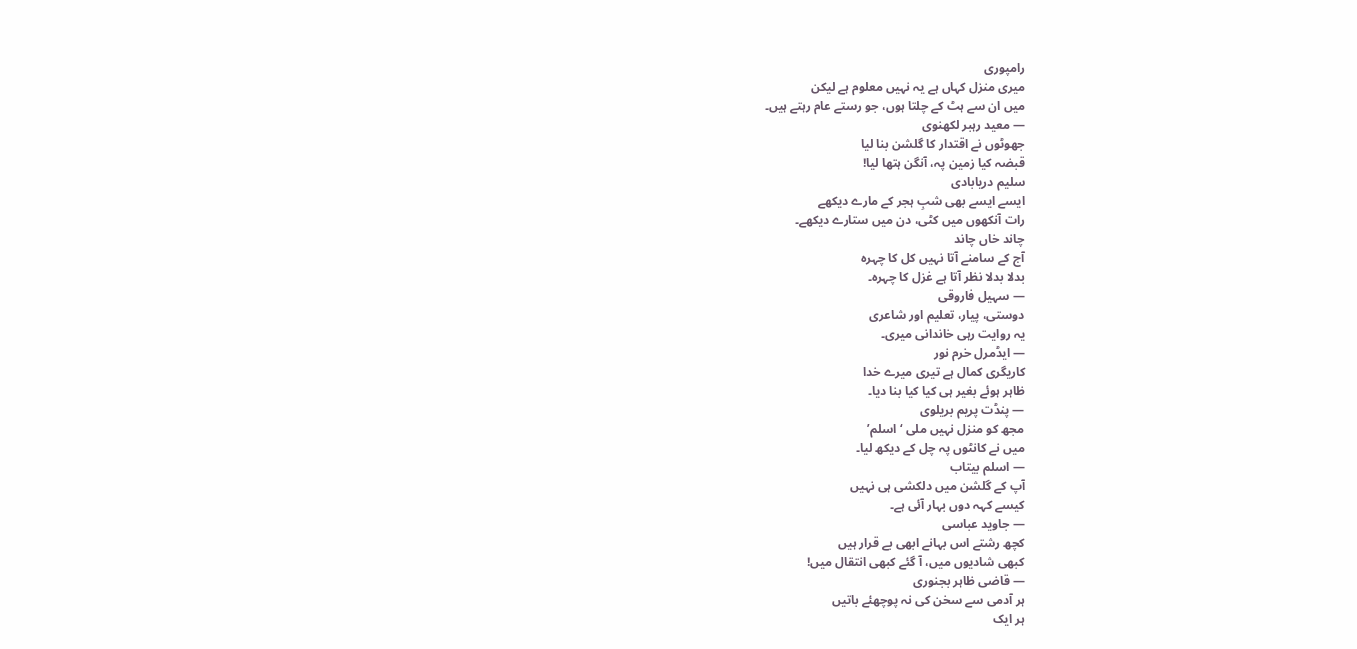رامپوری
میری منزل کہاں ہے یہ نہیں معلوم ہے لیکن
میں ان سے ہٹ کے چلتا ہوں، جو رستے عام رہتے ہیں۔
— معید رہبر لکھنوی
جھوٹوں نے اقتدار کا گلشن بنا لیا
قبضہ کیا زمین پہ، آنگن ہتھا لیا!
سلیم دریابادی
ایسے ایسے بھی شبِ ہجر کے مارے دیکھے
رات آنکھوں میں کٹی، دن میں ستارے دیکھے۔
چاند خاں چاند
آج کے سامنے آتا نہیں کل کا چہرہ
بدلا بدلا نظر آتا ہے غزل کا چہرہ۔
— سہیل فاروقی
دوستی، پیار، تعلیم اور شاعری
یہ روایت رہی خاندانی میری۔
— ایڈمرل خرم نور
کاریگری کمال ہے تیری میرے خدا
ظاہر ہوئے بغیر ہی کیا کیا بنا دیا۔
— پنڈت پریم بریلوی
مجھ کو منزل نہیں ملی ‘اسلم’
میں نے کانٹوں پہ چل کے دیکھ لیا۔
— اسلم بیتاب
آپ کے گلشن میں دلکشی ہی نہیں
کیسے کہہ دوں بہار آئی ہے۔
— جاوید عباسی
کچھ رشتے اس بہانے ابھی بے قرار ہیں
کبھی شادیوں میں، آ گئے کبھی انتقال میں!
— قاضی ظاہر بجنوری
ہر آدمی سے سخن کی نہ پوچھئے باتیں
ہر ایک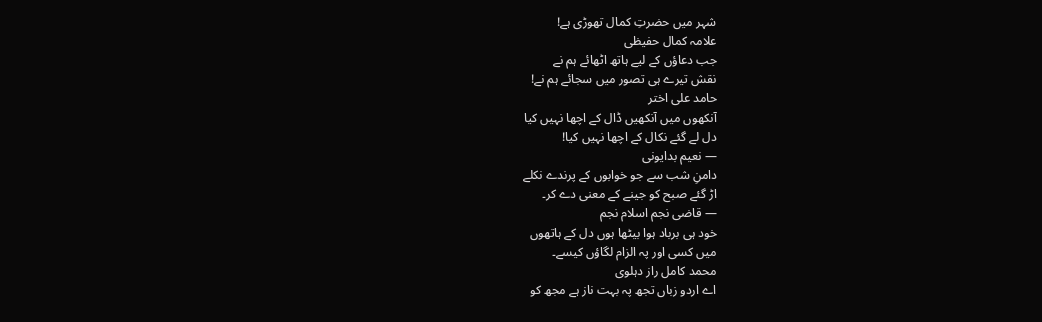شہر میں حضرتِ کمال تھوڑی ہے!
علامہ کمال حفیظی
جب دعاؤں کے لیے ہاتھ اٹھائے ہم نے
نقش تیرے ہی تصور میں سجائے ہم نے!
حامد علی اختر
آنکھوں میں آنکھیں ڈال کے اچھا نہیں کیا
دل لے گئے نکال کے اچھا نہیں کیا!
— نعیم بدایونی
دامنِ شب سے جو خوابوں کے پرندے نکلے
اڑ گئے صبح کو جینے کے معنی دے کر۔
— قاضی نجم اسلام نجم
خود ہی برباد ہوا بیٹھا ہوں دل کے ہاتھوں
میں کسی اور پہ الزام لگاؤں کیسے۔
محمد کامل راز دہلوی
اے اردو زباں تجھ پہ بہت ناز ہے مجھ کو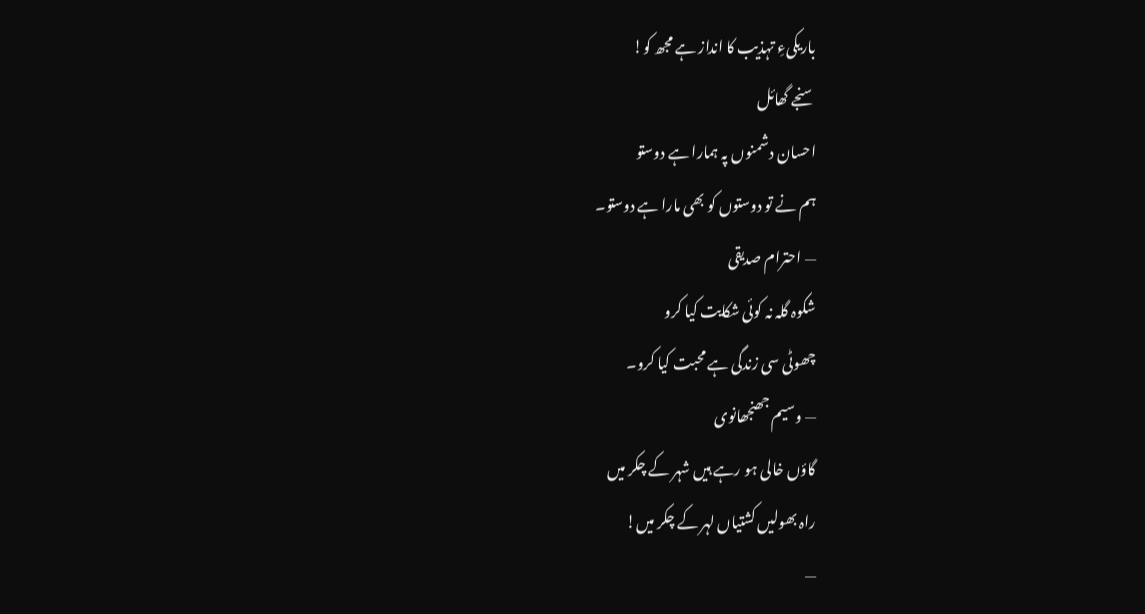باریکیءِ تہذیب کا انداز ہے مجھ کو!
سنجے گھائل
احسان دشمنوں پہ ہمارا ہے دوستو
ہم نے تو دوستوں کو بھی مارا ہے دوستو۔
— احترام صدیقی
شکوہ گلہ نہ کوئی شکایت کیا کرو
چھوٹی سی زندگی ہے محبت کیا کرو۔
— وسیم جھنجھانوی
گاؤں خالی ہو رہے ہیں شہر کے چکر میں
راہ بھولیں کشتیاں لہر کے چکر میں!
—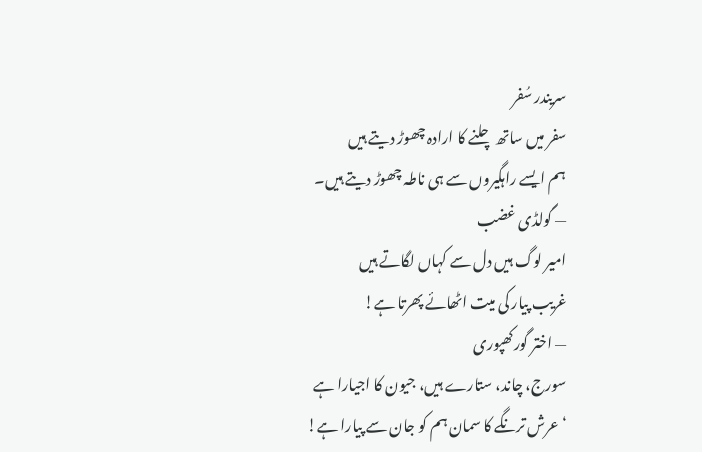سریندر سُفر
سفر میں ساتھ چلنے کا ارادہ چھوڑ دیتے ہیں
ہم ایسے راہگیروں سے ہی ناطہ چھوڑ دیتے ہیں۔
— گولڈی غضب
امیر لوگ ہیں دل سے کہاں لگاتے ہیں
غریب پیار کی میت اٹھائے پھرتا ہے!
— اختر گورکھپوری
سورج، چاند، ستارے ہیں، جیون کا اجیارا ہے
‘عرش ترنگے کا سمان ہم کو جان سے پیارا ہے!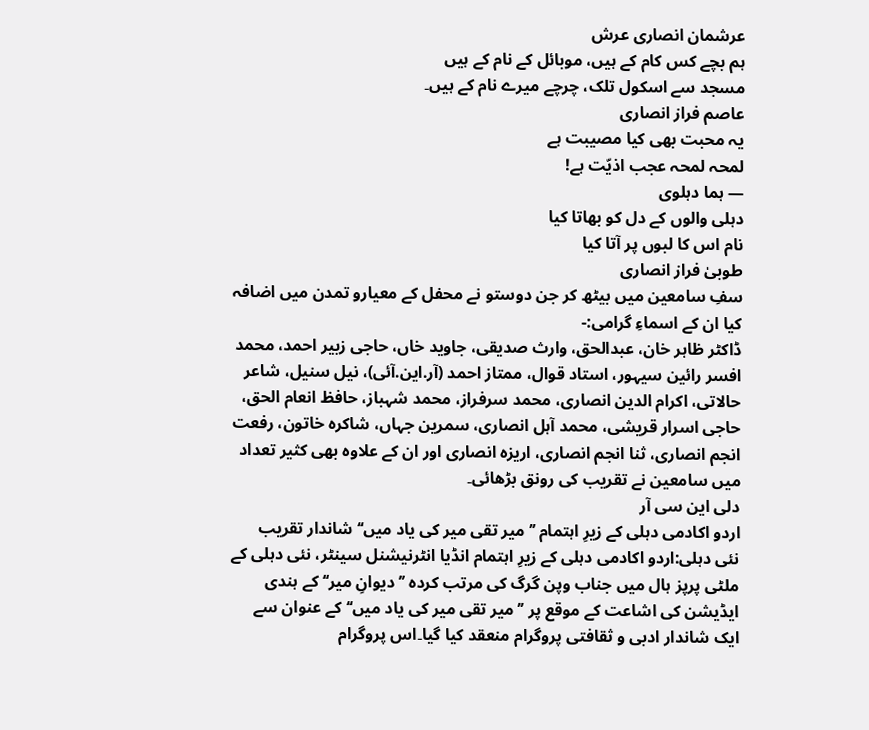عرشمان انصاری عرش
ہم بچے کس کام کے ہیں، موبائل کے نام کے ہیں
مسجد سے اسکول تلک، چرچے میرے نام کے ہیں۔
عاصم فراز انصاری
یہ محبت بھی کیا مصیبت ہے
لمحہ لمحہ عجب اذیّت ہے!
— ہما دہلوی
دہلی والوں کے دل کو بھاتا کیا
نام اس کا لبوں پر آتا کیا
طوبیٰ فراز انصاری
سفِ سامعین میں بیٹھ کر جن دوستو نے محفل کے معیارو تمدن میں اضافہ کیا ان کے اسماءِ گرامی:-
ڈاکٹر ظاہر خان، عبدالحق، وارث صدیقی، جاوید خاں، حاجی زبیر احمد، محمد افسر رائین سیہور، استاد قوال، ممتاز احمد (آر.این.آئی)، نیل سنیل، شاعر حالاتی، اکرام الدین انصاری، محمد سرفراز، محمد شہباز، حافظ انعام الحق، حاجی اسرار قریشی، محمد آہل انصاری، سمرین جہاں، شاکرہ خاتون، رفعت انجم انصاری، ثنا انجم انصاری، اریزہ انصاری اور ان کے علاوہ بھی کثیر تعداد میں سامعین نے تقریب کی رونق بڑھائی۔
دلی این سی آر
اردو اکادمی دہلی کے زیرِ اہتمام ’’میر تقی میر کی یاد میں‘‘ شاندار تقریب
نئی دہلی:اردو اکادمی دہلی کے زیرِ اہتمام انڈیا انٹرنیشنل سینٹر، نئی دہلی کے ملٹی پرپز ہال میں جناب وپن گرگ کی مرتب کردہ ’’دیوانِ میر‘‘ کے ہندی ایڈیشن کی اشاعت کے موقع پر ’’میر تقی میر کی یاد میں‘‘ کے عنوان سے ایک شاندار ادبی و ثقافتی پروگرام منعقد کیا گیا۔اس پروگرام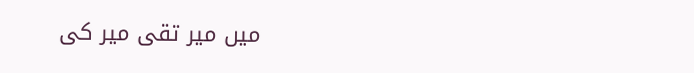میں میر تقی میر کی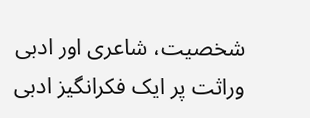شخصیت، شاعری اور ادبی وراثت پر ایک فکرانگیز ادبی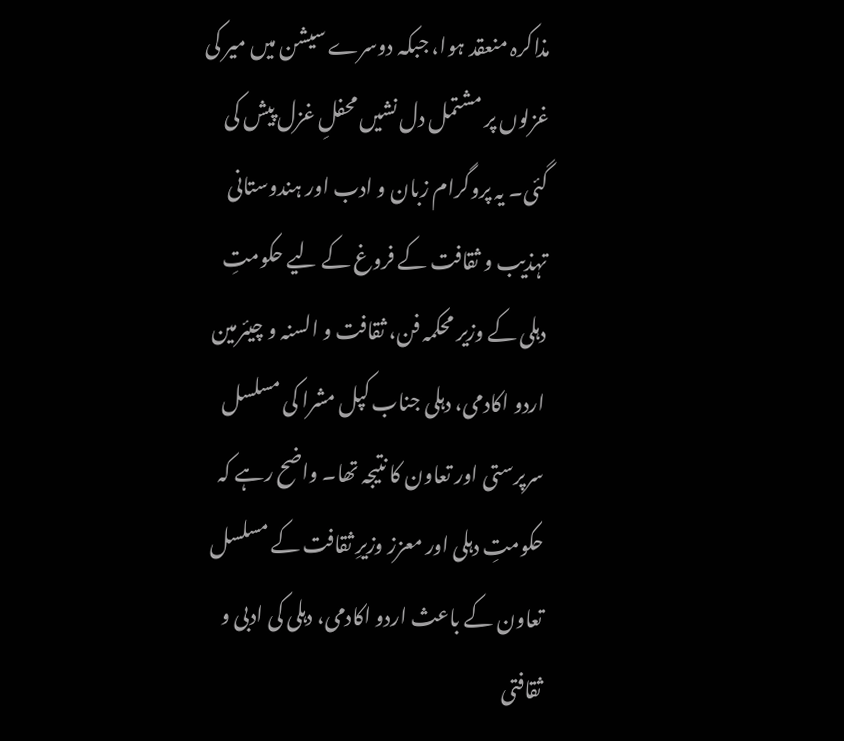مذاکرہ منعقد ہوا، جبکہ دوسرے سیشن میں میر کی غزلوں پر مشتمل دل نشیں محفلِ غزل پیش کی گئی۔ یہ پروگرام زبان و ادب اور ہندوستانی تہذیب و ثقافت کے فروغ کے لیے حکومتِ دہلی کے وزیر محکمہ فن، ثقافت و السنہ و چیئرمین اردو اکادمی، دہلی جناب کپل مشرا کی مسلسل سرپرستی اور تعاون کا نتیجہ تھا۔ واضح رہے کہ حکومتِ دہلی اور معزز وزیرِ ثقافت کے مسلسل تعاون کے باعث اردو اکادمی، دہلی کی ادبی و ثقافتی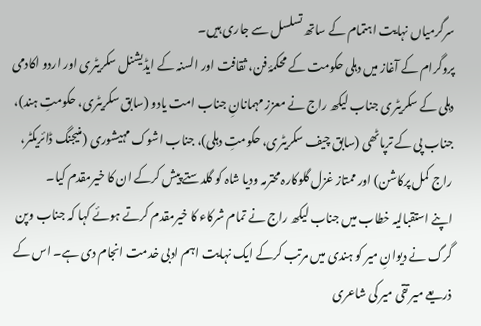سرگرمیاں نہایت اہتمام کے ساتھ تسلسل سے جاری ہیں۔
پروگرام کے آغاز میں دہلی حکومت کے محکمۂ فن، ثقافت اور السنہ کے ایڈیشنل سکریٹری اور اردو اکادمی دہلی کے سکریٹری جناب لیکھ راج نے معزز مہمانانِ جناب امت یادو (سابق سکریٹری، حکومتِ ہند)، جناب پی کے ترپاٹھی (سابق چیف سکریٹری، حکومتِ دہلی)، جناب اشوک مہیشوری (منیجنگ ڈائریکٹر، راج کمل پرکاشن) اور ممتاز غزل گلوکارہ محترمہ ودیا شاہ کو گلدستے پیش کرکے ان کا خیرمقدم کیا۔
اپنے استقبالیہ خطاب میں جناب لیکھ راج نے تمام شرکاء کا خیرمقدم کرتے ہوئے کہا کہ جناب وپن گرگ نے دیوانِ میر کو ہندی میں مرتب کرکے ایک نہایت اہم ادبی خدمت انجام دی ہے۔ اس کے ذریعے میر تقی میر کی شاعری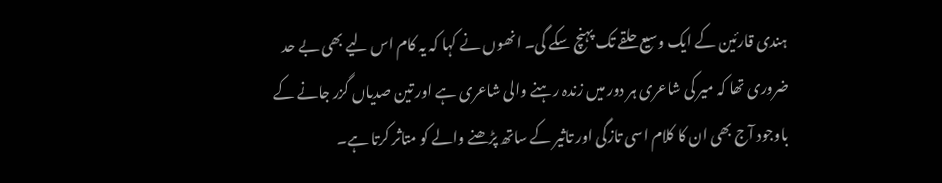ہندی قارئین کے ایک وسیع حلقے تک پہنچ سکے گی۔ انھوں نے کہا کہ یہ کام اس لیے بھی بے حد ضروری تھا کہ میر کی شاعری ہر دور میں زندہ رہنے والی شاعری ہے اور تین صدیاں گزر جانے کے باوجود آج بھی ان کا کلام اسی تازگی اور تاثیر کے ساتھ پڑھنے والے کو متاثر کرتا ہے۔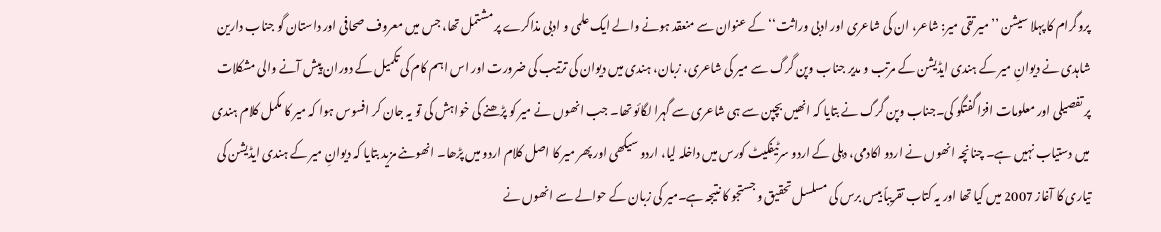پروگرام کا پہلا سیشن ’’میر تقی میر: شاعر، ان کی شاعری اور ادبی وراثت‘‘ کے عنوان سے منعقد ہونے والے ایک علمی و ادبی مذاکرے پر مشتمل تھا، جس میں معروف صحافی اور داستان گو جناب دارین شاہدی نے دیوانِ میر کے ہندی ایڈیشن کے مرتب و مدیر جناب وپن گرگ سے میر کی شاعری، زبان، ہندی میں دیوان کی ترتیب کی ضرورت اور اس اہم کام کی تکمیل کے دوران پیش آنے والی مشکلات پر تفصیلی اور معلومات افزا گفتگو کی۔جناب وپن گرگ نے بتایا کہ انھیں بچپن سے ہی شاعری سے گہرا لگائو تھا۔ جب انھوں نے میر کو پڑھنے کی خواہش کی تو یہ جان کر افسوس ہوا کہ میر کا مکمل کلام ہندی میں دستیاب نہیں ہے۔ چنانچہ انھوں نے اردو اکادمی، دہلی کے اردو سرٹیفکیٹ کورس میں داخلہ لیا، اردو سیکھی اور پھر میر کا اصل کلام اردو میں پڑھا۔ انھوںنے مزید بتایا کہ دیوانِ میر کے ہندی ایڈیشن کی تیاری کا آغاز 2007 میں کیا تھا اور یہ کتاب تقریباً بیس برس کی مسلسل تحقیق و جستجو کا نتیجہ ہے۔میر کی زبان کے حوالے سے انھوں نے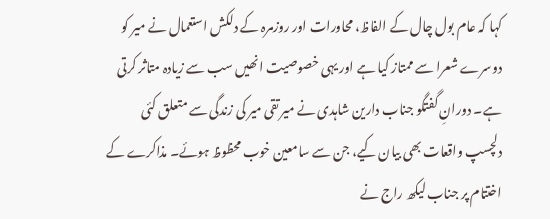کہا کہ عام بول چال کے الفاظ، محاورات اور روزمرہ کے دلکش استعمال نے میر کو دوسرے شعرا سے ممتاز کیا ہے اور یہی خصوصیت انھیں سب سے زیادہ متاثر کرتی ہے۔ دورانِ گفتگو جناب دارین شاہدی نے میر تقی میر کی زندگی سے متعلق کئی دلچسپ واقعات بھی بیان کیے، جن سے سامعین خوب محظوظ ہوئے۔ مذاکرے کے اختتام پر جناب لیکھ راج نے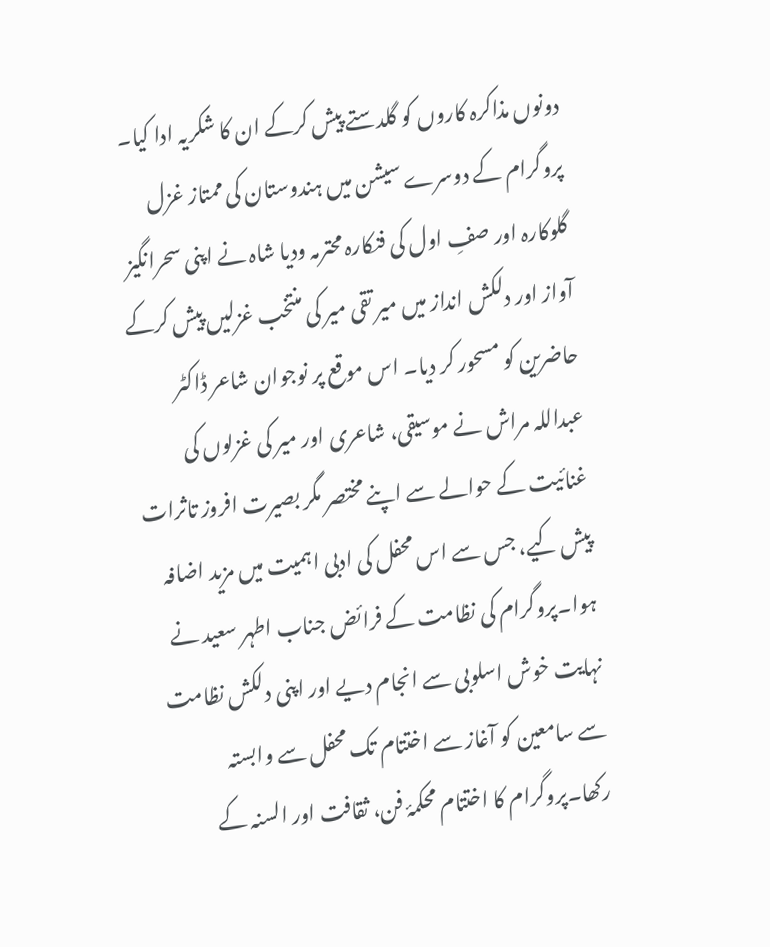دونوں مذاکرہ کاروں کو گلدستے پیش کرکے ان کا شکریہ ادا کیا۔
پروگرام کے دوسرے سیشن میں ہندوستان کی ممتاز غزل گلوکارہ اور صفِ اول کی فنکارہ محترمہ ودیا شاہ نے اپنی سحرانگیز آواز اور دلکش انداز میں میر تقی میر کی منتخب غزلیں پیش کرکے حاضرین کو مسحور کر دیا۔ اس موقع پر نوجوان شاعر ڈاکٹر عبداللہ مراش نے موسیقی، شاعری اور میر کی غزلوں کی غنائیت کے حوالے سے اپنے مختصر مگر بصیرت افروز تاثرات پیش کیے، جس سے اس محفل کی ادبی اہمیت میں مزید اضافہ ہوا۔پروگرام کی نظامت کے فرائض جناب اطہر سعید نے نہایت خوش اسلوبی سے انجام دیے اور اپنی دلکش نظامت سے سامعین کو آغاز سے اختتام تک محفل سے وابستہ رکھا۔پروگرام کا اختتام محکمۂ فن، ثقافت اور السنہ کے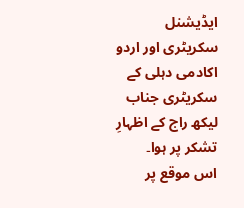ایڈیشنل سکریٹری اور اردو اکادمی دہلی کے سکریٹری جناب لیکھ راج کے اظہارِ تشکر پر ہوا۔
اس موقع پر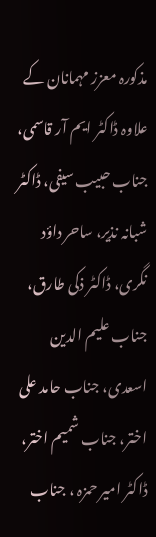مذکورہ معزز مہمانان کے علاوہ ڈاکٹر ایم آر قاسمی، جناب حبیب سیفی، ڈاکٹر شبانہ نذیر، ساحر داؤد نگری، ڈاکٹر ذکی طارق، جناب علیم الدین اسعدی، جناب حامد علی اختر، جناب شمیم اختر، ڈاکٹر امیر حمزہ ، جناب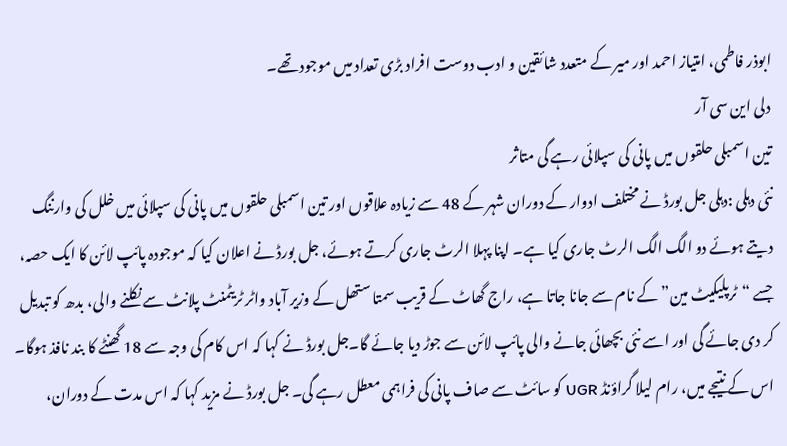ابوذر فاطمی، امتیاز احمد اور میر کے متعدد شائقین و ادب دوست افراد بڑی تعداد میں موجود تھے۔
دلی این سی آر
تین اسمبلی حلقوں میں پانی کی سپلائی رہے گی متاثر
نئی دہلی :دہلی جل بورڈ نے مختلف ادوار کے دوران شہر کے 48 سے زیادہ علاقوں اور تین اسمبلی حلقوں میں پانی کی سپلائی میں خلل کی وارننگ دیتے ہوئے دو الگ الگ الرٹ جاری کیا ہے۔ اپنا پہلا الرٹ جاری کرتے ہوئے، جل بورڈ نے اعلان کیا کہ موجودہ پائپ لائن کا ایک حصہ، جسے “ٹرپلیکیٹ مین” کے نام سے جانا جاتا ہے، راج گھاٹ کے قریب سمتا ستھل کے وزیر آباد واٹر ٹریٹمنٹ پلانٹ سے نکلنے والی، بدھ کو تبدیل کر دی جائے گی اور اسے نئی بچھائی جانے والی پائپ لائن سے جوڑ دیا جائے گا۔جل بورڈ نے کہا کہ اس کام کی وجہ سے 18 گھنٹے کا بند نافذ ہوگا۔ اس کے نتیجے میں، رام لیلا گراؤنڈ UGR کو سائٹ سے صاف پانی کی فراہمی معطل رہے گی۔ جل بورڈ نے مزید کہا کہ اس مدت کے دوران،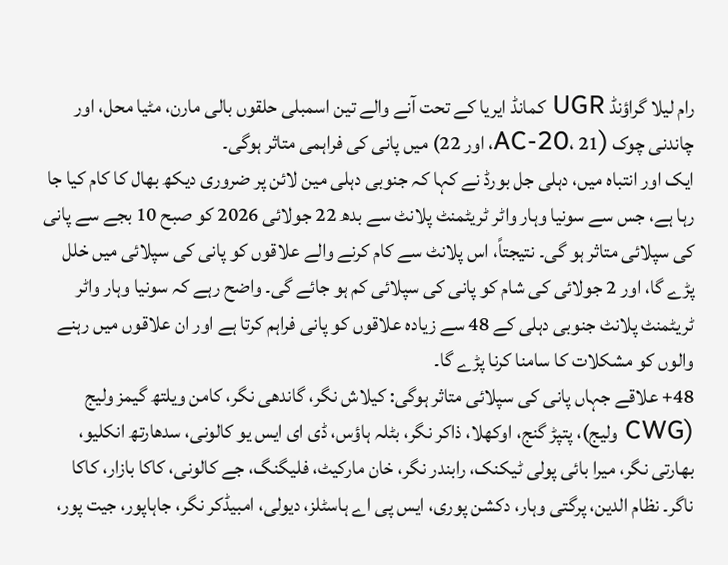رام لیلا گراؤنڈ UGR کمانڈ ایریا کے تحت آنے والے تین اسمبلی حلقوں بالی مارن، مٹیا محل، اور چاندنی چوک (AC-20، 21، اور 22) میں پانی کی فراہمی متاثر ہوگی۔
ایک اور انتباہ میں، دہلی جل بورڈ نے کہا کہ جنوبی دہلی مین لائن پر ضروری دیکھ بھال کا کام کیا جا رہا ہے، جس سے سونیا وہار واٹر ٹریٹمنٹ پلانٹ سے بدھ 22 جولائی 2026 کو صبح 10 بجے سے پانی کی سپلائی متاثر ہو گی۔ نتیجتاً، اس پلانٹ سے کام کرنے والے علاقوں کو پانی کی سپلائی میں خلل پڑے گا، اور 2 جولائی کی شام کو پانی کی سپلائی کم ہو جائے گی۔ واضح رہے کہ سونیا وہار واٹر ٹریٹمنٹ پلانٹ جنوبی دہلی کے 48 سے زیادہ علاقوں کو پانی فراہم کرتا ہے اور ان علاقوں میں رہنے والوں کو مشکلات کا سامنا کرنا پڑے گا۔
48+ علاقے جہاں پانی کی سپلائی متاثر ہوگی: کیلاش نگر، گاندھی نگر، کامن ویلتھ گیمز ولیج (CWG ولیج)، پتپڑ گنج، اوکھلا، ذاکر نگر، بٹلہ ہاؤس، ڈی ای ایس یو کالونی، سدھارتھ انکلیو، بھارتی نگر، میرا بائی پولی ٹیکنک، رابندر نگر، خان مارکیٹ، فلیگنگ، جے کالونی، کاکا بازار، کاکا ناگر۔ نظام الدین، پرگتی وہار، دکشن پوری، ایس پی اے ہاسٹلز، دیولی، امبیڈکر نگر، جاہاپور، جیت پور،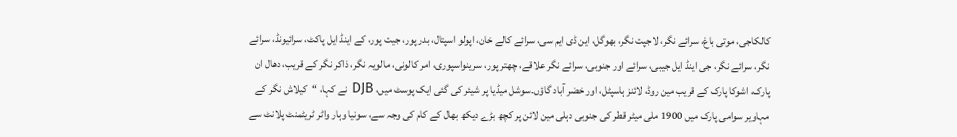کالکاجی، موتی باغ، سرائے نگر، لاجپت نگر، بھوگل، این ڈی ایم سی، سرائے کالے خان، اپولو اسپتال، بدر پور، جیت پور، کے اینڈ ایل پاکٹ، سرائیونڈ، سرائے نگر، سرائے نگر، جی اینڈ ایل جیبی، سرائے اور جنوبی، سرائے نگر علاقے، چھتر پور، سرینواسپوری، امر کالونی، مالویہ نگر، ذاکر نگر کے قریب، دھال ان پارک، اشوکا پارک کے قریب مین روڈ، لائنز ہاسپٹل، اور خضر آباد گاؤں۔سوشل میڈیا پر شیئر کی گئی ایک پوسٹ میں، DJB نے کہا، “کیلاش نگر کے مہاویر سوامی پارک میں 1900 ملی میٹر قطر کی جنوبی دہلی مین لائن پر کچھ بڑے دیکھ بھال کے کام کی وجہ سے، سونیا وہار واٹر ٹریٹمنٹ پلانٹ سے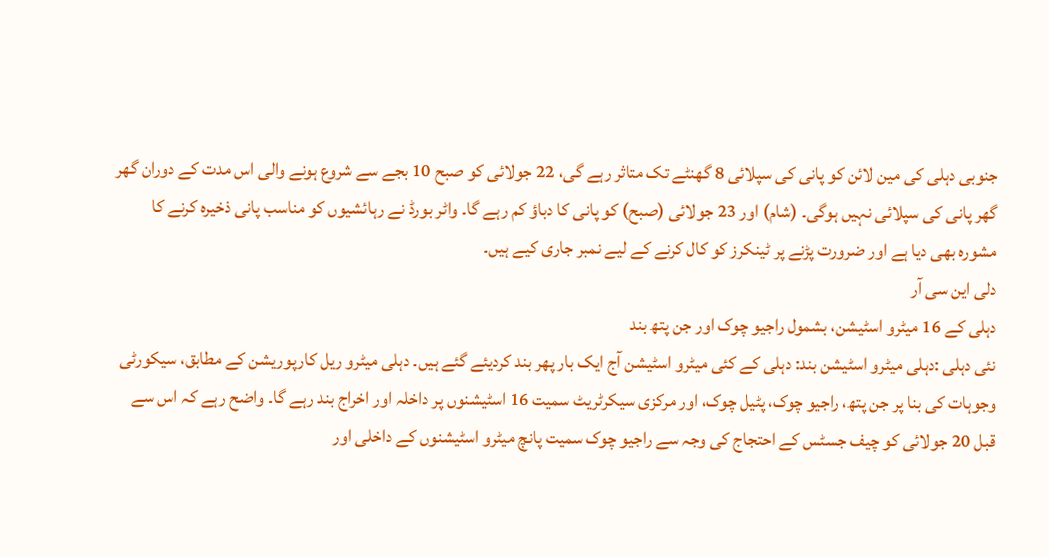جنوبی دہلی کی مین لائن کو پانی کی سپلائی 8 گھنٹے تک متاثر رہے گی، 22 جولائی کو صبح 10 بجے سے شروع ہونے والی اس مدت کے دوران گھر گھر پانی کی سپلائی نہیں ہوگی۔ (شام) اور 23 جولائی (صبح) کو پانی کا دباؤ کم رہے گا۔ واٹر بورڈ نے رہائشیوں کو مناسب پانی ذخیرہ کرنے کا مشورہ بھی دیا ہے اور ضرورت پڑنے پر ٹینکرز کو کال کرنے کے لیے نمبر جاری کیے ہیں۔
دلی این سی آر
دہلی کے 16 میٹرو اسٹیشن، بشمول راجیو چوک اور جن پتھ بند
نئی دہلی :دہلی میٹرو اسٹیشن بند: دہلی کے کئی میٹرو اسٹیشن آج ایک بار پھر بند کردیئے گئے ہیں۔ دہلی میٹرو ریل کارپوریشن کے مطابق، سیکورٹی وجوہات کی بنا پر جن پتھ، راجیو چوک، پٹیل چوک، اور مرکزی سیکرٹریٹ سمیت 16 اسٹیشنوں پر داخلہ اور اخراج بند رہے گا۔ واضح رہے کہ اس سے قبل 20 جولائی کو چیف جسٹس کے احتجاج کی وجہ سے راجیو چوک سمیت پانچ میٹرو اسٹیشنوں کے داخلی اور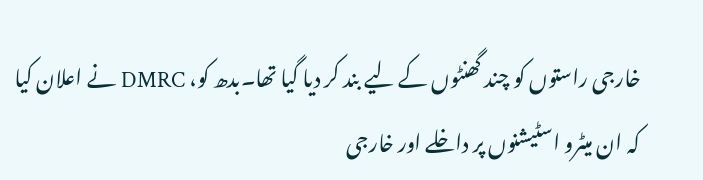خارجی راستوں کو چند گھنٹوں کے لیے بند کر دیا گیا تھا۔بدھ کو، DMRC نے اعلان کیا کہ ان میٹرو اسٹیشنوں پر داخلے اور خارجی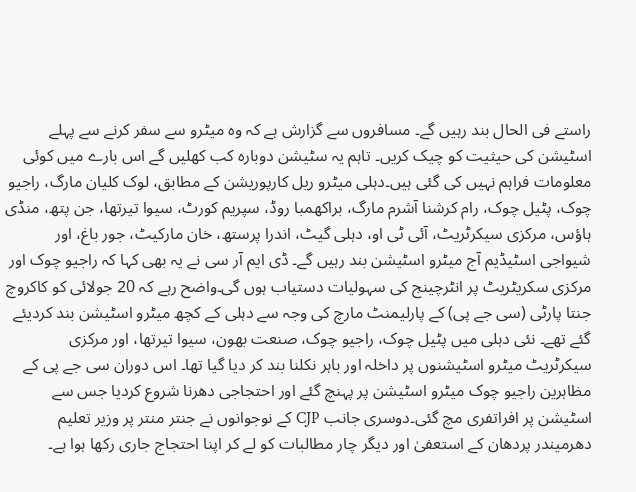راستے فی الحال بند رہیں گے۔ مسافروں سے گزارش ہے کہ وہ میٹرو سے سفر کرنے سے پہلے اسٹیشن کی حیثیت کو چیک کریں۔ تاہم یہ سٹیشن دوبارہ کب کھلیں گے اس بارے میں کوئی معلومات فراہم نہیں کی گئی ہیں۔دہلی میٹرو ریل کارپوریشن کے مطابق، لوک کلیان مارگ، راجیو چوک، پٹیل چوک، رام کرشنا آشرم مارگ، براکھمبا روڈ، سپریم کورٹ، سیوا تیرتھا، جن پتھ، منڈی ہاؤس، مرکزی سیکرٹریٹ، آئی ٹی او، دہلی گیٹ، اندرا پرستھ، خان مارکیٹ، جور باغ، اور شیواجی اسٹیڈیم آج میٹرو اسٹیشن بند رہیں گے۔ ڈی ایم آر سی نے یہ بھی کہا کہ راجیو چوک اور مرکزی سکریٹریٹ پر انٹرچینج کی سہولیات دستیاب ہوں گی۔واضح رہے کہ 20 جولائی کو کاکروچ جنتا پارٹی (سی جے پی) کے پارلیمنٹ مارچ کی وجہ سے دہلی کے کچھ میٹرو اسٹیشن بند کردیئے گئے تھے۔ نئی دہلی میں پٹیل چوک، راجیو چوک، صنعت بھون، سیوا تیرتھا، اور مرکزی سیکرٹریٹ میٹرو اسٹیشنوں پر داخلہ اور باہر نکلنا بند کر دیا گیا تھا۔ اس دوران سی جے پی کے مظاہرین راجیو چوک میٹرو اسٹیشن پر پہنچ گئے اور احتجاجی دھرنا شروع کردیا جس سے اسٹیشن پر افراتفری مچ گئی۔دوسری جانب CJP کے نوجوانوں نے جنتر منتر پر وزیر تعلیم دھرمیندر پردھان کے استعفیٰ اور دیگر چار مطالبات کو لے کر اپنا احتجاج جاری رکھا ہوا ہے۔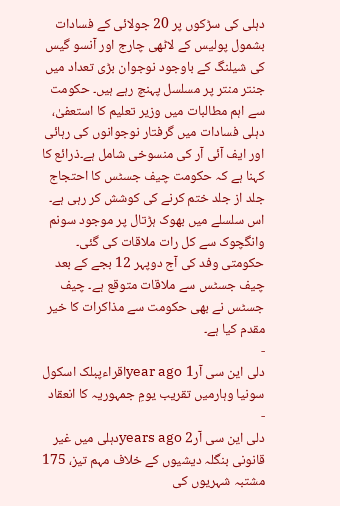دہلی کی سڑکوں پر 20 جولائی کے فسادات بشمول پولیس کے لاٹھی چارج اور آنسو گیس کی شیلنگ کے باوجود نوجوان بڑی تعداد میں جنتر منتر پر مسلسل پہنچ رہے ہیں۔ حکومت سے اہم مطالبات میں وزیر تعلیم کا استعفیٰ، دہلی فسادات میں گرفتار نوجوانوں کی رہائی اور ایف آئی آر کی منسوخی شامل ہے۔ذرائع کا کہنا ہے کہ حکومت چیف جسٹس کا احتجاج جلد از جلد ختم کرنے کی کوشش کر رہی ہے۔ اس سلسلے میں بھوک ہڑتال پر موجود سونم وانگچوک سے کل رات ملاقات کی گئی۔ حکومتی وفد کی آج دوپہر 12 بجے کے بعد چیف جسٹس سے ملاقات متوقع ہے۔ چیف جسٹس نے بھی حکومت سے مذاکرات کا خیر مقدم کیا ہے۔
-
دلی این سی آر1 year agoاقراءپبلک اسکول سونیا وہارمیں تقریب یومِ جمہوریہ کا انعقاد
-
دلی این سی آر2 years agoدہلی میں غیر قانونی بنگلہ دیشیوں کے خلاف مہم تیز، 175 مشتبہ شہریوں کی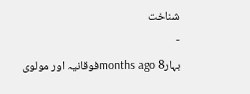شناخت
-
بہار8 months agoفوقانیہ اور مولوی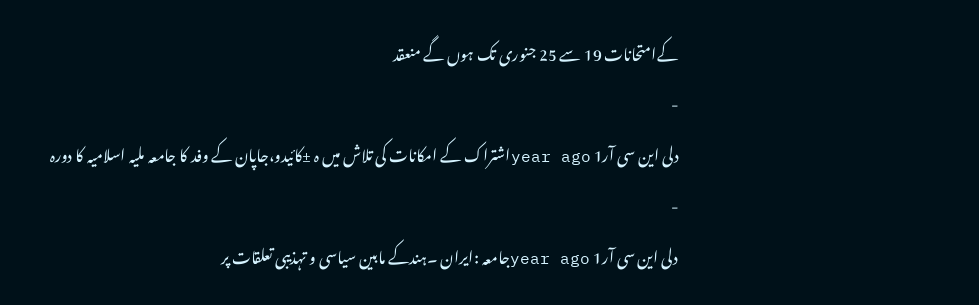کےامتحانات 19 سے 25 جنوری تک ہوں گے منعقد
-
دلی این سی آر1 year agoاشتراک کے امکانات کی تلاش میں ہ ±کائیدو،جاپان کے وفد کا جامعہ ملیہ اسلامیہ کا دورہ
-
دلی این سی آر1 year agoجامعہ :ایران ۔ہندکے مابین سیاسی و تہذیبی تعلقات پر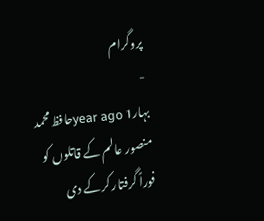پروگرام
-
بہار1 year agoحافظ محمد منصور عالم کے قاتلوں کو فوراً گرفتار کرکے دی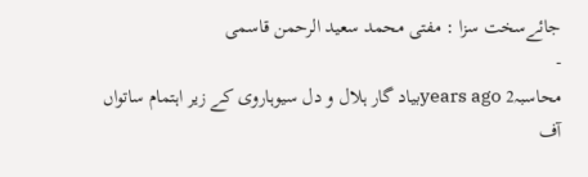جائےسخت سزا : مفتی محمد سعید الرحمن قاسمی
-
محاسبہ2 years agoبیاد گار ہلال و دل سیوہاروی کے زیر اہتمام ساتواں آف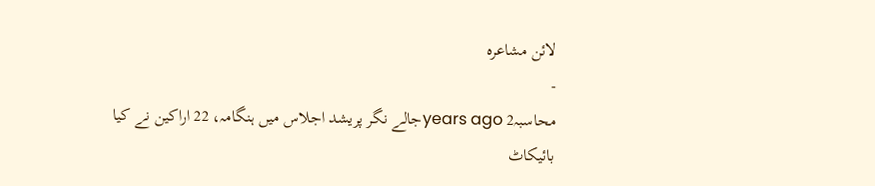لائن مشاعرہ
-
محاسبہ2 years agoجالے نگر پریشد اجلاس میں ہنگامہ، 22 اراکین نے کیا بائیکاٹ